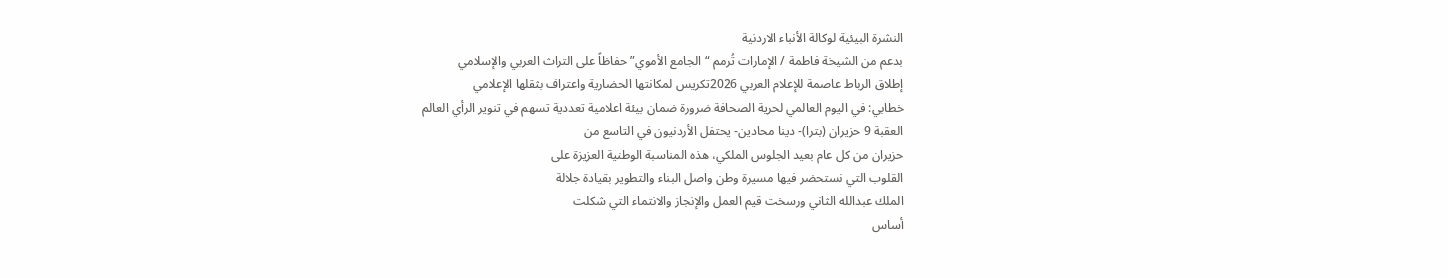النشرة البيئية لوكالة الأنباء الاردنية
بدعم من الشيخة فاطمة / الإمارات تُرمم “الجامع الأموي” حفاظاً على التراث العربي والإسلامي
إطلاق الرباط عاصمة للإعلام العربي 2026تكريس لمكانتها الحضارية واعتراف بثقلها الإعلامي
خطابي: في اليوم العالمي لحرية الصحافة ضرورة ضمان بيئة اعلامية تعددية تسهم في تنوير الرأي العالم
العقبة 9 حزيران (بترا)- دينا محادين- يحتفل الأردنيون في التاسع من
حزيران من كل عام بعيد الجلوس الملكي، هذه المناسبة الوطنية العزيزة على
القلوب التي نستحضر فيها مسيرة وطن واصل البناء والتطوير بقيادة جلالة
الملك عبدالله الثاني ورسخت قيم العمل والإنجاز والانتماء التي شكلت
أساس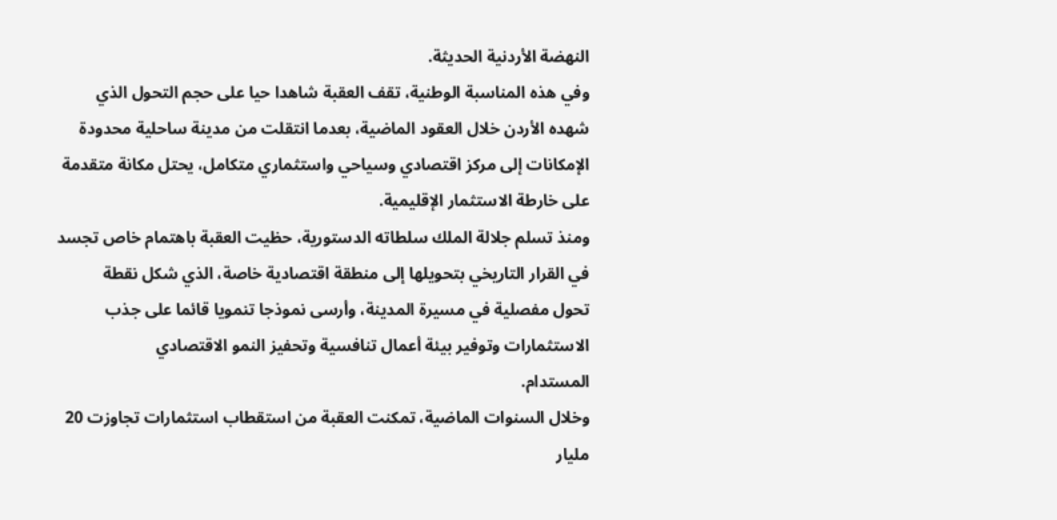النهضة الأردنية الحديثة.
وفي هذه المناسبة الوطنية، تقف العقبة شاهدا حيا على حجم التحول الذي
شهده الأردن خلال العقود الماضية، بعدما انتقلت من مدينة ساحلية محدودة
الإمكانات إلى مركز اقتصادي وسياحي واستثماري متكامل، يحتل مكانة متقدمة
على خارطة الاستثمار الإقليمية.
ومنذ تسلم جلالة الملك سلطاته الدستورية، حظيت العقبة باهتمام خاص تجسد
في القرار التاريخي بتحويلها إلى منطقة اقتصادية خاصة، الذي شكل نقطة
تحول مفصلية في مسيرة المدينة، وأرسى نموذجا تنمويا قائما على جذب
الاستثمارات وتوفير بيئة أعمال تنافسية وتحفيز النمو الاقتصادي
المستدام.
وخلال السنوات الماضية، تمكنت العقبة من استقطاب استثمارات تجاوزت 20
مليار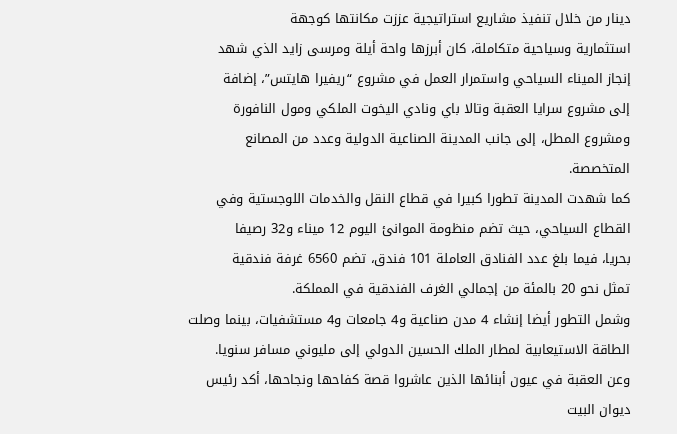دينار من خلال تنفيذ مشاريع استراتيجية عززت مكانتها كوجهة
استثمارية وسياحية متكاملة، كان أبرزها واحة أيلة ومرسى زايد الذي شهد
إنجاز الميناء السياحي واستمرار العمل في مشروع “ريفيرا هايتس”، إضافة
إلى مشروع سرايا العقبة وتالا باي ونادي اليخوت الملكي ومول النافورة
ومشروع المطل، إلى جانب المدينة الصناعية الدولية وعدد من المصانع
المتخصصة.
كما شهدت المدينة تطورا كبيرا في قطاع النقل والخدمات اللوجستية وفي
القطاع السياحي، حيث تضم منظومة الموانئ اليوم 12 ميناء و32 رصيفا
بحريا، فيما بلغ عدد الفنادق العاملة 101 فندق، تضم 6560 غرفة فندقية
تمثل نحو 20 بالمئة من إجمالي الغرف الفندقية في المملكة.
وشمل التطور أيضا إنشاء 4 مدن صناعية و4 جامعات و4 مستشفيات، بينما وصلت
الطاقة الاستيعابية لمطار الملك الحسين الدولي إلى مليوني مسافر سنويا.
وعن العقبة في عيون أبنائها الذين عاشروا قصة كفاحها ونجاحها، أكد رئيس
ديوان البيت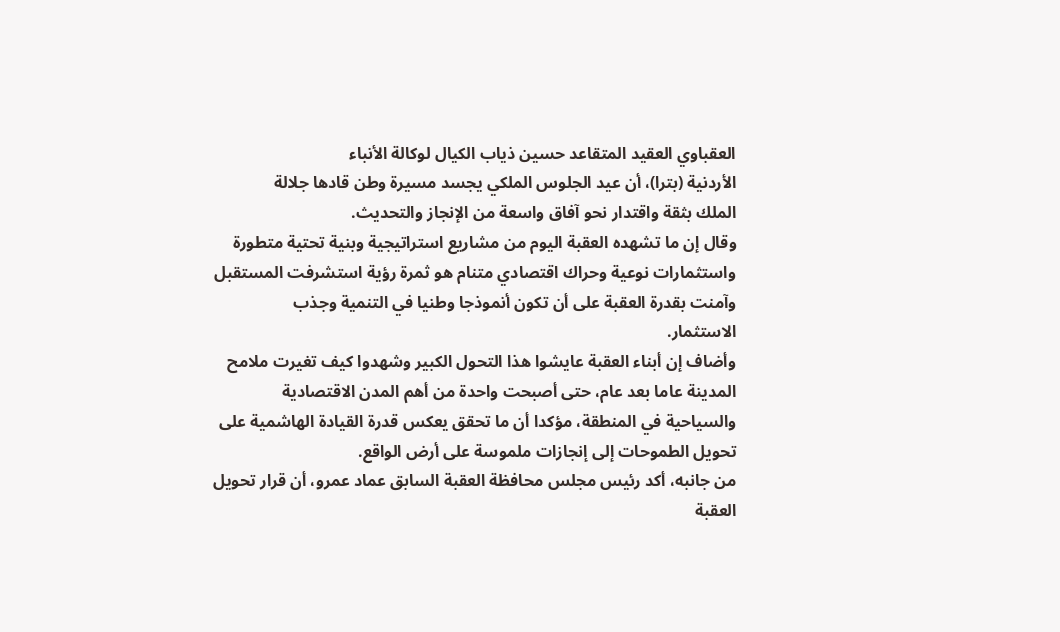العقباوي العقيد المتقاعد حسين ذياب الكيال لوكالة الأنباء
الأردنية (بترا)، أن عيد الجلوس الملكي يجسد مسيرة وطن قادها جلالة
الملك بثقة واقتدار نحو آفاق واسعة من الإنجاز والتحديث.
وقال إن ما تشهده العقبة اليوم من مشاريع استراتيجية وبنية تحتية متطورة
واستثمارات نوعية وحراك اقتصادي متنام هو ثمرة رؤية استشرفت المستقبل
وآمنت بقدرة العقبة على أن تكون أنموذجا وطنيا في التنمية وجذب
الاستثمار.
وأضاف إن أبناء العقبة عايشوا هذا التحول الكبير وشهدوا كيف تغيرت ملامح
المدينة عاما بعد عام، حتى أصبحت واحدة من أهم المدن الاقتصادية
والسياحية في المنطقة، مؤكدا أن ما تحقق يعكس قدرة القيادة الهاشمية على
تحويل الطموحات إلى إنجازات ملموسة على أرض الواقع.
من جانبه، أكد رئيس مجلس محافظة العقبة السابق عماد عمرو، أن قرار تحويل
العقبة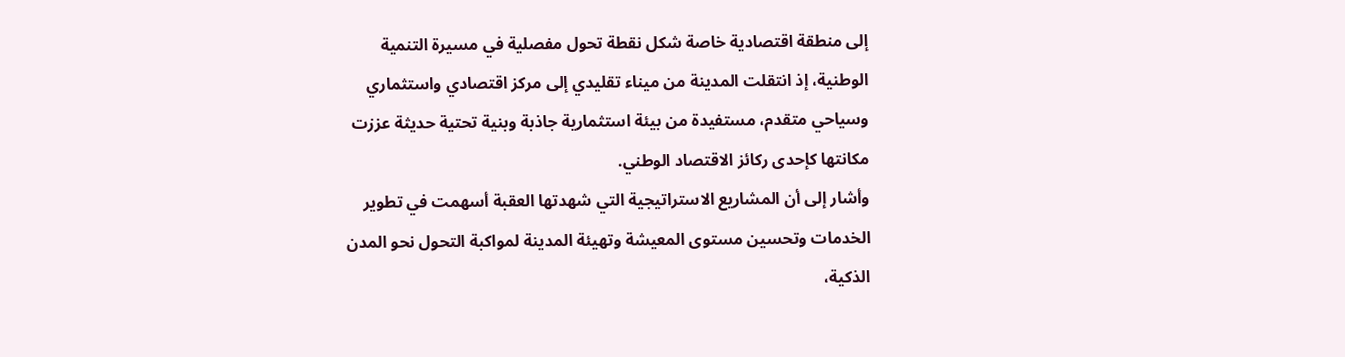إلى منطقة اقتصادية خاصة شكل نقطة تحول مفصلية في مسيرة التنمية
الوطنية، إذ انتقلت المدينة من ميناء تقليدي إلى مركز اقتصادي واستثماري
وسياحي متقدم، مستفيدة من بيئة استثمارية جاذبة وبنية تحتية حديثة عززت
مكانتها كإحدى ركائز الاقتصاد الوطني.
وأشار إلى أن المشاريع الاستراتيجية التي شهدتها العقبة أسهمت في تطوير
الخدمات وتحسين مستوى المعيشة وتهيئة المدينة لمواكبة التحول نحو المدن
الذكية،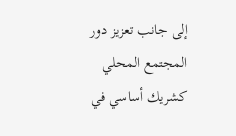إلى جانب تعزيز دور المجتمع المحلي كشريك أساسي في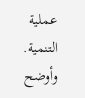عملية
التنمية.
وأوضح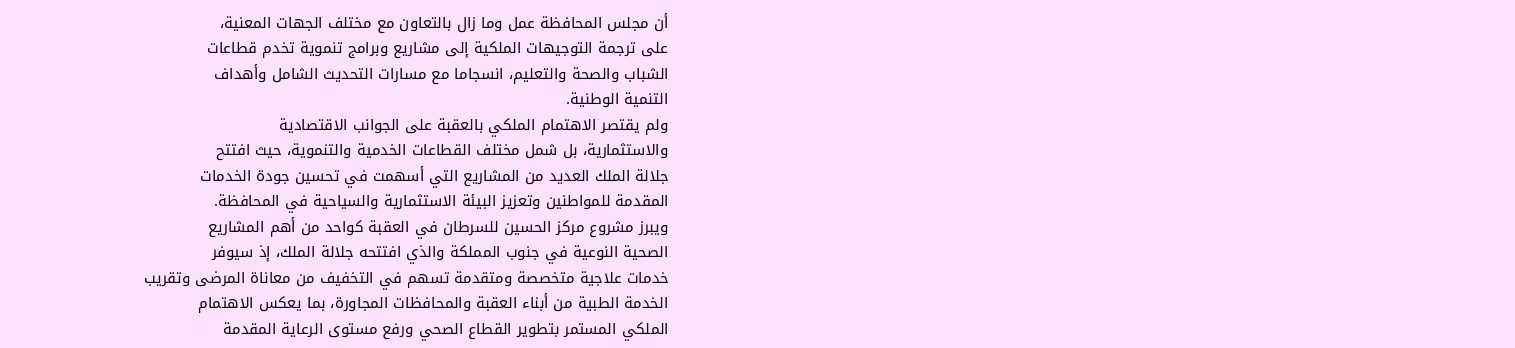أن مجلس المحافظة عمل وما زال بالتعاون مع مختلف الجهات المعنية،
على ترجمة التوجيهات الملكية إلى مشاريع وبرامج تنموية تخدم قطاعات
الشباب والصحة والتعليم، انسجاما مع مسارات التحديث الشامل وأهداف
التنمية الوطنية.
ولم يقتصر الاهتمام الملكي بالعقبة على الجوانب الاقتصادية
والاستثمارية، بل شمل مختلف القطاعات الخدمية والتنموية، حيث افتتح
جلالة الملك العديد من المشاريع التي أسهمت في تحسين جودة الخدمات
المقدمة للمواطنين وتعزيز البيئة الاستثمارية والسياحية في المحافظة.
ويبرز مشروع مركز الحسين للسرطان في العقبة كواحد من أهم المشاريع
الصحية النوعية في جنوب المملكة والذي افتتحه جلالة الملك، إذ سيوفر
خدمات علاجية متخصصة ومتقدمة تسهم في التخفيف من معاناة المرضى وتقريب
الخدمة الطبية من أبناء العقبة والمحافظات المجاورة، بما يعكس الاهتمام
الملكي المستمر بتطوير القطاع الصحي ورفع مستوى الرعاية المقدمة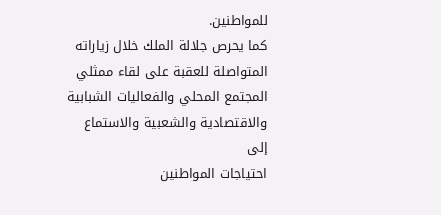للمواطنين.
كما يحرص جلالة الملك خلال زياراته المتواصلة للعقبة على لقاء ممثلي
المجتمع المحلي والفعاليات الشبابية والاقتصادية والشعبية والاستماع إلى
احتياجات المواطنين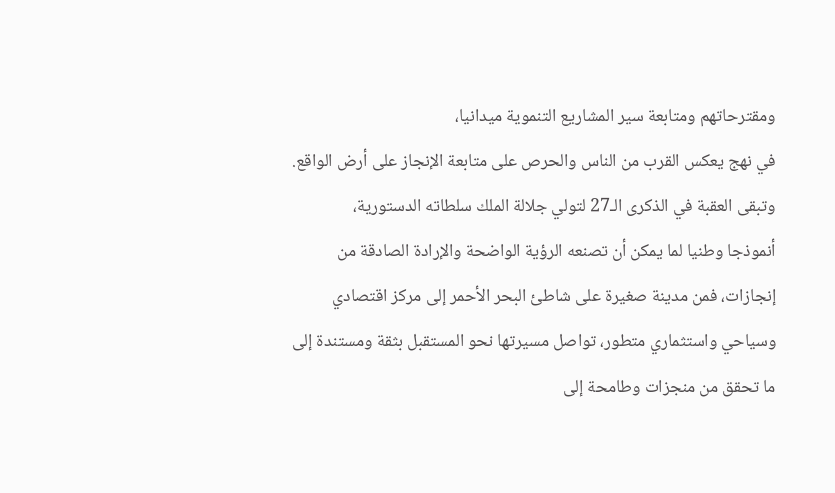ومقترحاتهم ومتابعة سير المشاريع التنموية ميدانيا،
في نهج يعكس القرب من الناس والحرص على متابعة الإنجاز على أرض الواقع.
وتبقى العقبة في الذكرى الـ27 لتولي جلالة الملك سلطاته الدستورية،
أنموذجا وطنيا لما يمكن أن تصنعه الرؤية الواضحة والإرادة الصادقة من
إنجازات، فمن مدينة صغيرة على شاطئ البحر الأحمر إلى مركز اقتصادي
وسياحي واستثماري متطور، تواصل مسيرتها نحو المستقبل بثقة ومستندة إلى
ما تحقق من منجزات وطامحة إلى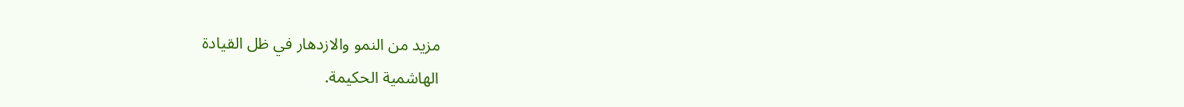مزيد من النمو والازدهار في ظل القيادة
الهاشمية الحكيمة.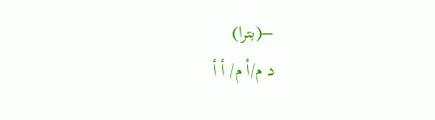–(بترا)
د م/أ م/ أ أ